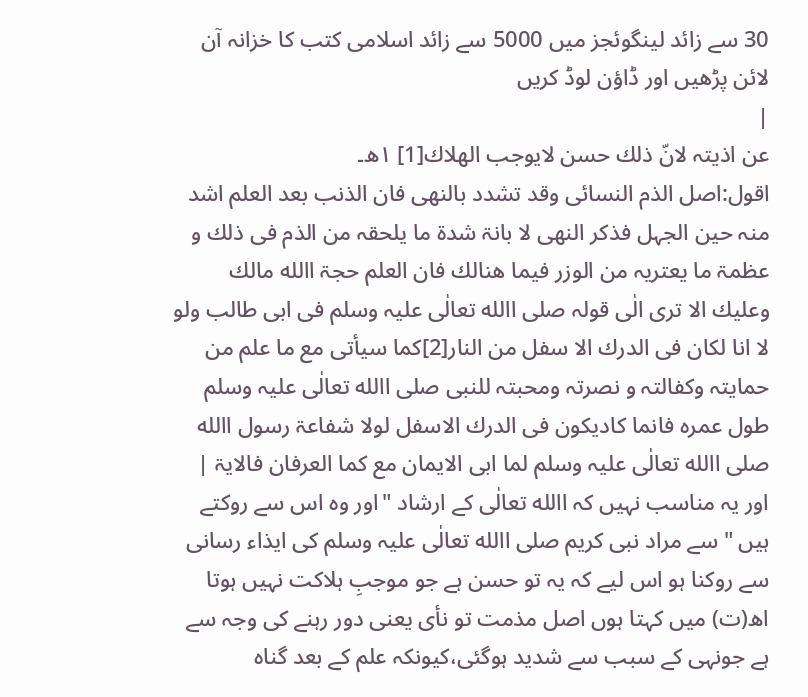30 سے زائد لینگوئجز میں 5000 سے زائد اسلامی کتب کا خزانہ آن لائن پڑھیں اور ڈاؤن لوڈ کریں
|
عن اذیتہ لانّ ذلك حسن لایوجب الھلاك[1] ۱ھ۔
اقول:اصل الذم النسائی وقد تشدد بالنھی فان الذنب بعد العلم اشد منہ حین الجہل فذکر النھی لا بانۃ شدۃ ما یلحقہ من الذم فی ذلك و عظمۃ ما یعتریہ من الوزر فیما ھنالك فان العلم حجۃ االله مالك وعلیك الا تری الٰی قولہ صلی االله تعالٰی علیہ وسلم فی ابی طالب ولو لا انا لکان فی الدرك الا سفل من النار[2]کما سیأتی مع ما علم من حمایتہ وکفالتہ و نصرتہ ومحبتہ للنبی صلی االله تعالٰی علیہ وسلم طول عمرہ فانما کادیکون فی الدرك الاسفل لولا شفاعۃ رسول االله صلی االله تعالٰی علیہ وسلم لما ابی الایمان مع کما العرفان فالایۃ |
اور یہ مناسب نہیں کہ االله تعالٰی کے ارشاد "اور وہ اس سے روکتے ہیں " سے مراد نبی کریم صلی االله تعالٰی علیہ وسلم کی ایذاء رسانی سے روکنا ہو اس لیے کہ یہ تو حسن ہے جو موجبِ ہلاکت نہیں ہوتا اھ(ت) میں کہتا ہوں اصل مذمت تو نأی یعنی دور رہنے کی وجہ سے ہے جونہی کے سبب سے شدید ہوگئی،کیونکہ علم کے بعد گناہ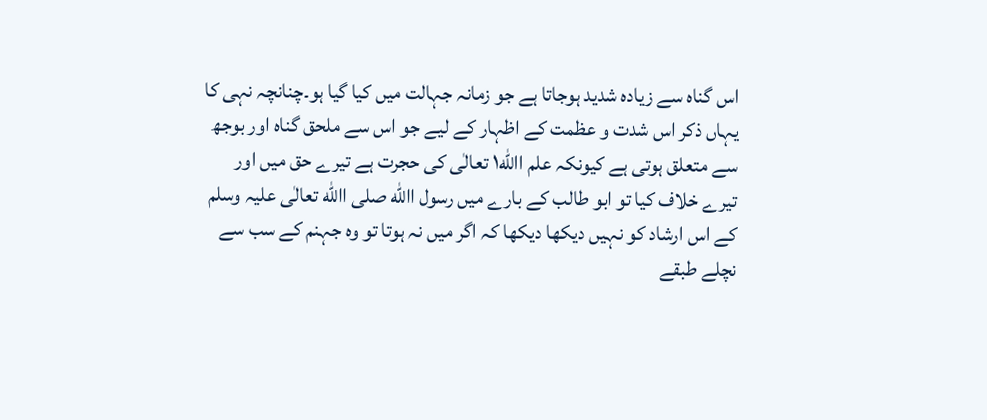اس گناہ سے زیادہ شدید ہوجاتا ہے جو زمانہ جہالت میں کیا گیا ہو۔چنانچہ نہی کا یہاں ذکر اس شدت و عظمت کے اظہار کے لیے جو اس سے ملحق گناہ اور بوجھ سے متعلق ہوتی ہے کیونکہ علم االله۱ تعالٰی کی حجرت ہے تیرے حق میں اور تیرے خلاف کیا تو ابو طالب کے بارے میں رسول االله صلی االله تعالٰی علیہ وسلم کے اس ارشاد کو نہیں دیکھا دیکھا کہ اگر میں نہ ہوتا تو وہ جہنم کے سب سے نچلے طبقے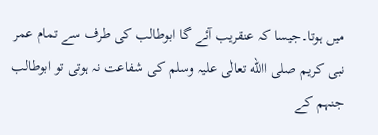میں ہوتا۔جیسا کہ عنقریب آئے گا ابوطالب کی طرف سے تمام عمر نبی کریم صلی االله تعالٰی علیہ وسلم کی شفاعت نہ ہوتی تو ابوطالب جنہم کے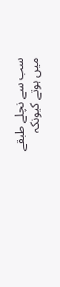سب سے نچلے طبقے میں ہوتے کیونکہ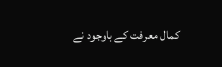کمال معرفت کے باوجود نے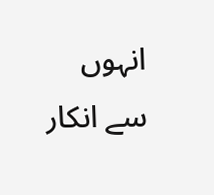انہوں سے انکار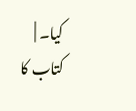کیا۔ |
کتاب کا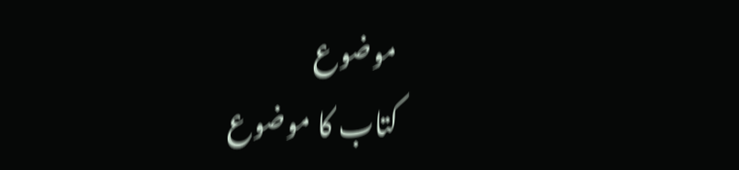موضوع
کتاب کا موضوع